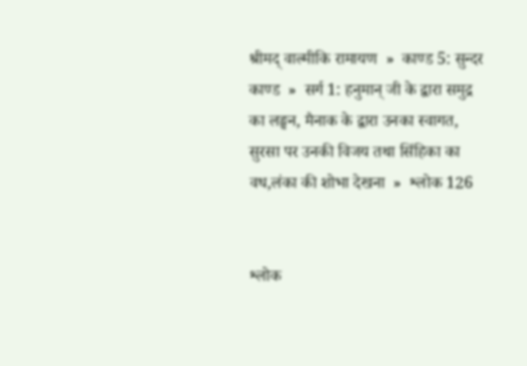श्रीमद् वाल्मीकि रामायण  »  काण्ड 5: सुन्दर काण्ड  »  सर्ग 1: हनुमान् जी के द्वारा समुद्र का लङ्घन, मैनाक के द्वारा उनका स्वागत, सुरसा पर उनकी विजय तथा सिंहिका का वध,लंका की शोभा देखना  »  श्लोक 126


श्लोक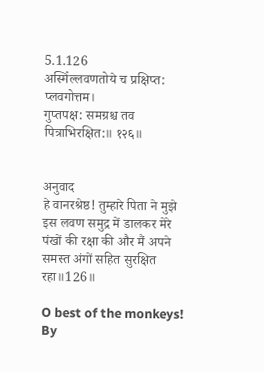5.1.126
अस्मिँल्लवणतोये च प्रक्षिप्त: प्लवगोत्तम।
गुप्तपक्ष: समग्रश्च तव पित्राभिरक्षित:॥ १२६॥


अनुवाद
हे वानरश्रेष्ठ! तुम्हारे पिता ने मुझे इस लवण समुद्र में डालकर मेरे पंखों की रक्षा की और मैं अपने समस्त अंगों सहित सुरक्षित रहा॥126॥

O best of the monkeys! By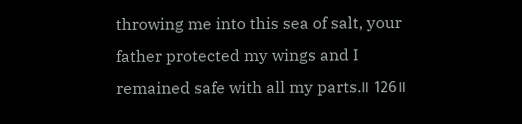throwing me into this sea of salt, your father protected my wings and I remained safe with all my parts.॥ 126॥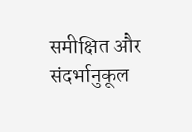समीक्षित और संदर्भानुकूल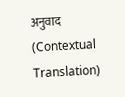अनुवाद (Contextual Translation)